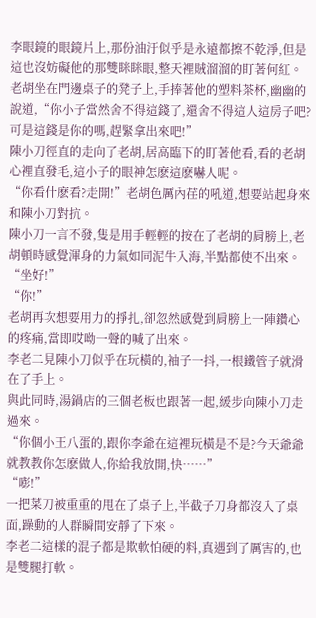李眼鏡的眼鏡片上,那份油汙似乎是永遠都擦不乾淨,但是這也沒妨礙他的那雙眯眯眼,整天裡賊溜溜的盯著何紅。
老胡坐在門邊桌子的凳子上,手捧著他的塑料茶杯,幽幽的說道,“你小子當然舍不得這錢了,還舍不得這人這房子吧?可是這錢是你的嗎,趕緊拿出來吧!”
陳小刀徑直的走向了老胡,居高臨下的盯著他看,看的老胡心裡直發毛,這小子的眼神怎麽這麽嚇人呢。
“你看什麽看?走開!”老胡色厲內荏的吼道,想要站起身來和陳小刀對抗。
陳小刀一言不發,隻是用手輕輕的按在了老胡的肩膀上,老胡頓時感覺渾身的力氣如同泥牛入海,半點都使不出來。
“坐好!”
“你!”
老胡再次想要用力的掙扎,卻忽然感覺到肩膀上一陣鑽心的疼痛,當即哎呦一聲的喊了出來。
李老二見陳小刀似乎在玩橫的,袖子一抖,一根鐵管子就滑在了手上。
與此同時,湯鍋店的三個老板也跟著一起,緩步向陳小刀走過來。
“你個小王八蛋的,跟你李爺在這裡玩橫是不是?今天爺爺就教教你怎麽做人,你給我放開,快……”
“嘭!”
一把菜刀被重重的甩在了桌子上,半截子刀身都沒入了桌面,躁動的人群瞬間安靜了下來。
李老二這樣的混子都是欺軟怕硬的料,真遇到了厲害的,也是雙腿打軟。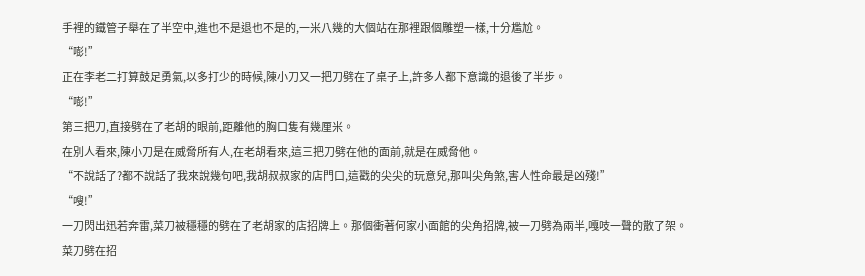手裡的鐵管子舉在了半空中,進也不是退也不是的,一米八幾的大個站在那裡跟個雕塑一樣,十分尷尬。
“嘭!”
正在李老二打算鼓足勇氣,以多打少的時候,陳小刀又一把刀劈在了桌子上,許多人都下意識的退後了半步。
“嘭!”
第三把刀,直接劈在了老胡的眼前,距離他的胸口隻有幾厘米。
在別人看來,陳小刀是在威脅所有人,在老胡看來,這三把刀劈在他的面前,就是在威脅他。
“不說話了?都不說話了我來說幾句吧,我胡叔叔家的店門口,這戳的尖尖的玩意兒,那叫尖角煞,害人性命最是凶殘!”
“嗖!”
一刀閃出迅若奔雷,菜刀被穩穩的劈在了老胡家的店招牌上。那個衝著何家小面館的尖角招牌,被一刀劈為兩半,嘎吱一聲的散了架。
菜刀劈在招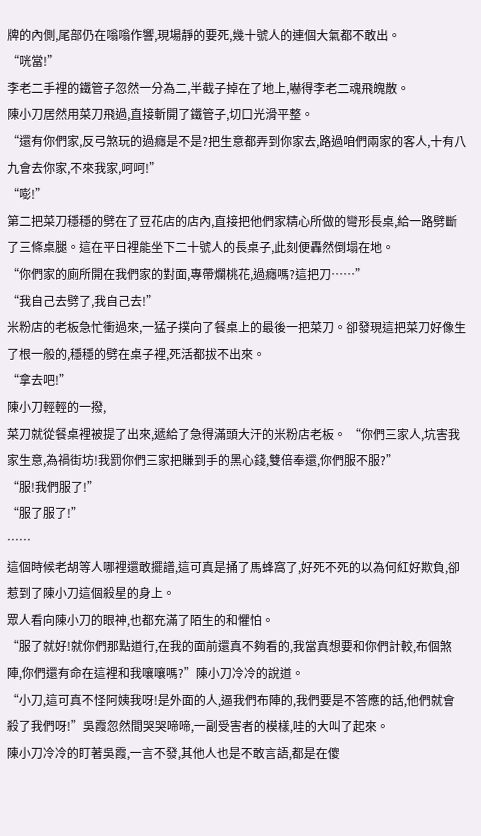牌的內側,尾部仍在嗡嗡作響,現場靜的要死,幾十號人的連個大氣都不敢出。
“咣當!”
李老二手裡的鐵管子忽然一分為二,半截子掉在了地上,嚇得李老二魂飛魄散。
陳小刀居然用菜刀飛過,直接斬開了鐵管子,切口光滑平整。
“還有你們家,反弓煞玩的過癮是不是?把生意都弄到你家去,路過咱們兩家的客人,十有八九會去你家,不來我家,呵呵!”
“嘭!”
第二把菜刀穩穩的劈在了豆花店的店內,直接把他們家精心所做的彎形長桌,給一路劈斷了三條桌腿。這在平日裡能坐下二十號人的長桌子,此刻便轟然倒塌在地。
“你們家的廁所開在我們家的對面,專帶爛桃花,過癮嗎?這把刀……”
“我自己去劈了,我自己去!”
米粉店的老板急忙衝過來,一猛子撲向了餐桌上的最後一把菜刀。卻發現這把菜刀好像生了根一般的,穩穩的劈在桌子裡,死活都拔不出來。
“拿去吧!”
陳小刀輕輕的一撥,
菜刀就從餐桌裡被提了出來,遞給了急得滿頭大汗的米粉店老板。 “你們三家人,坑害我家生意,為禍街坊!我罰你們三家把賺到手的黑心錢,雙倍奉還,你們服不服?”
“服!我們服了!”
“服了服了!”
……
這個時候老胡等人哪裡還敢擺譜,這可真是捅了馬蜂窩了,好死不死的以為何紅好欺負,卻惹到了陳小刀這個殺星的身上。
眾人看向陳小刀的眼神,也都充滿了陌生的和懼怕。
“服了就好!就你們那點道行,在我的面前還真不夠看的,我當真想要和你們計較,布個煞陣,你們還有命在這裡和我嚷嚷嗎?”陳小刀冷冷的說道。
“小刀,這可真不怪阿姨我呀!是外面的人,逼我們布陣的,我們要是不答應的話,他們就會殺了我們呀!”吳霞忽然間哭哭啼啼,一副受害者的模樣,哇的大叫了起來。
陳小刀冷冷的盯著吳霞,一言不發,其他人也是不敢言語,都是在傻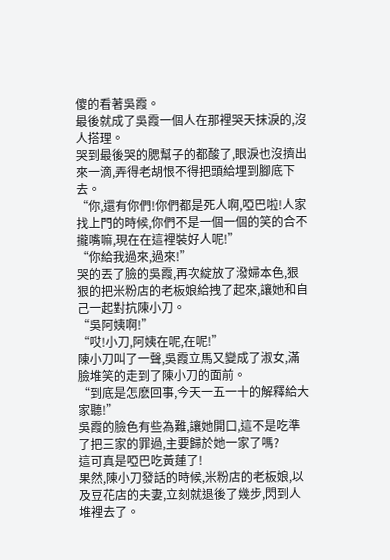傻的看著吳霞。
最後就成了吳霞一個人在那裡哭天抹淚的,沒人搭理。
哭到最後哭的腮幫子的都酸了,眼淚也沒擠出來一滴,弄得老胡恨不得把頭給埋到腳底下去。
“你,還有你們!你們都是死人啊,啞巴啦!人家找上門的時候,你們不是一個一個的笑的合不攏嘴嘛,現在在這裡裝好人呢!”
“你給我過來,過來!”
哭的丟了臉的吳霞,再次綻放了潑婦本色,狠狠的把米粉店的老板娘給拽了起來,讓她和自己一起對抗陳小刀。
“吳阿姨啊!”
“哎!小刀,阿姨在呢,在呢!”
陳小刀叫了一聲,吳霞立馬又變成了淑女,滿臉堆笑的走到了陳小刀的面前。
“到底是怎麽回事,今天一五一十的解釋給大家聽!”
吳霞的臉色有些為難,讓她開口,這不是吃準了把三家的罪過,主要歸於她一家了嗎?
這可真是啞巴吃黃蓮了!
果然,陳小刀發話的時候,米粉店的老板娘,以及豆花店的夫妻,立刻就退後了幾步,閃到人堆裡去了。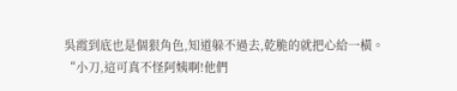吳霞到底也是個狠角色,知道躲不過去,乾脆的就把心給一橫。
“小刀,這可真不怪阿姨啊!他們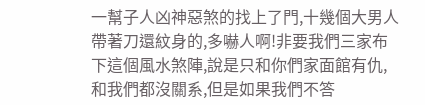一幫子人凶神惡煞的找上了門,十幾個大男人帶著刀還紋身的,多嚇人啊!非要我們三家布下這個風水煞陣,說是只和你們家面館有仇,和我們都沒關系,但是如果我們不答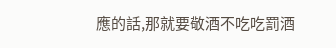應的話,那就要敬酒不吃吃罰酒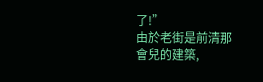了!”
由於老街是前清那會兒的建築,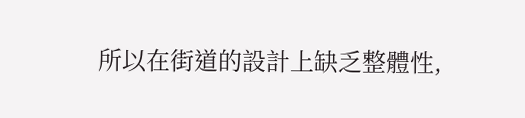所以在街道的設計上缺乏整體性,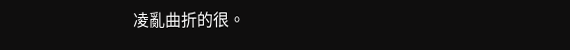凌亂曲折的很。